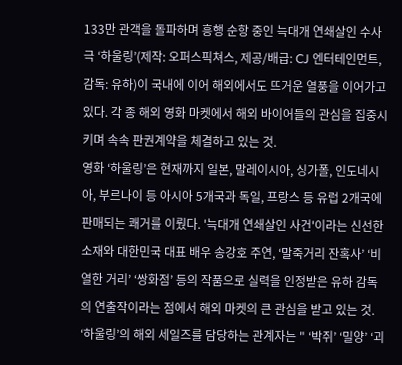133만 관객을 돌파하며 흥행 순항 중인 늑대개 연쇄살인 수사극 ‘하울링’(제작: 오퍼스픽쳐스, 제공/배급: CJ 엔터테인먼트, 감독: 유하)이 국내에 이어 해외에서도 뜨거운 열풍을 이어가고 있다. 각 종 해외 영화 마켓에서 해외 바이어들의 관심을 집중시키며 속속 판권계약을 체결하고 있는 것.
영화 ‘하울링’은 현재까지 일본, 말레이시아, 싱가폴, 인도네시아, 부르나이 등 아시아 5개국과 독일, 프랑스 등 유럽 2개국에 판매되는 쾌거를 이뤘다. '늑대개 연쇄살인 사건'이라는 신선한 소재와 대한민국 대표 배우 송강호 주연, ‘말죽거리 잔혹사’ ‘비열한 거리’ ‘쌍화점’ 등의 작품으로 실력을 인정받은 유하 감독의 연출작이라는 점에서 해외 마켓의 큰 관심을 받고 있는 것.
‘하울링’의 해외 세일즈를 담당하는 관계자는 " ‘박쥐’ ‘밀양’ ‘괴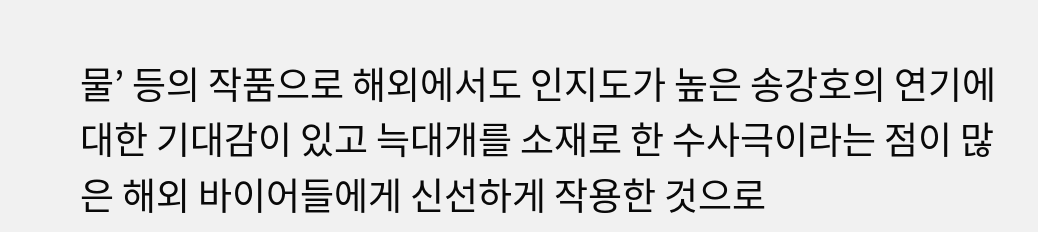물’ 등의 작품으로 해외에서도 인지도가 높은 송강호의 연기에 대한 기대감이 있고 늑대개를 소재로 한 수사극이라는 점이 많은 해외 바이어들에게 신선하게 작용한 것으로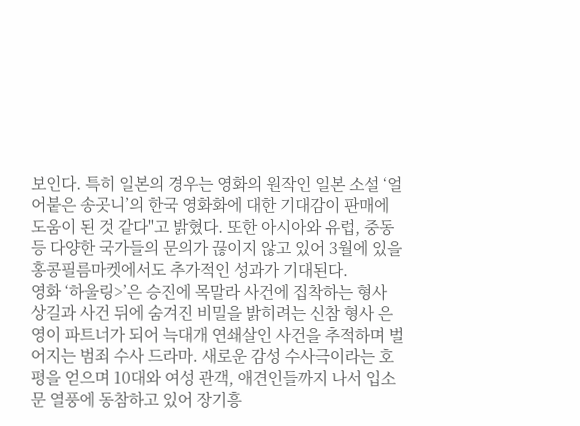보인다. 특히 일본의 경우는 영화의 원작인 일본 소설 ‘얼어붙은 송곳니’의 한국 영화화에 대한 기대감이 판매에 도움이 된 것 같다"고 밝혔다. 또한 아시아와 유럽, 중동 등 다양한 국가들의 문의가 끊이지 않고 있어 3월에 있을 홍콩필름마켓에서도 추가적인 성과가 기대된다.
영화 ‘하울링>’은 승진에 목말라 사건에 집착하는 형사 상길과 사건 뒤에 숨겨진 비밀을 밝히려는 신참 형사 은영이 파트너가 되어 늑대개 연쇄살인 사건을 추적하며 벌어지는 범죄 수사 드라마. 새로운 감성 수사극이라는 호평을 얻으며 10대와 여성 관객, 애견인들까지 나서 입소문 열풍에 동참하고 있어 장기흥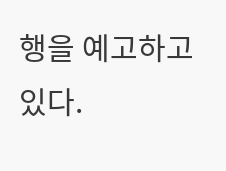행을 예고하고 있다.